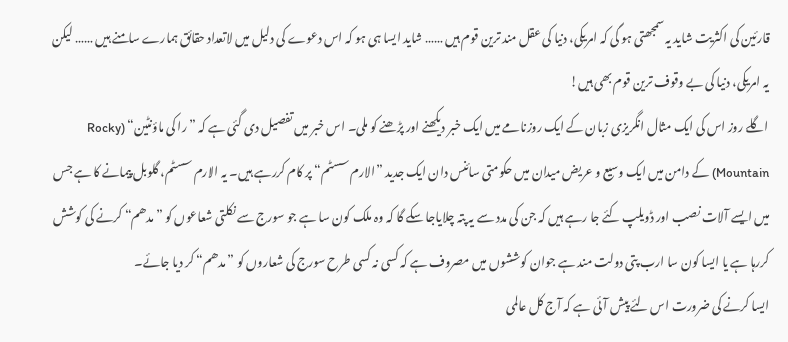قارئین کی اکثریت شاید یہ سمجھتی ہو گی کہ امریکی، دنیا کی عقل مند ترین قوم ہیں …… شاید ایسا ہی ہو کہ اس دعوے کی دلیل میں لاتعداد حقائق ہمارے سامنے ہیں …… لیکن یہ امریکی، دنیا کی بے وقوف ترین قوم بھی ہیں!
اگلے روز اس کی ایک مثال انگریزی زبان کے ایک روزنامے میں ایک خبر دیکھنے اور پڑھنے کو ملی۔ اس خبر میں تفصیل دی گئی ہے کہ ”را کی ماؤنٹین“ (Rocky Mountain) کے دامن میں ایک وسیع و عریض میدان میں حکومتی سائنس دان ایک جدید ”الارم سسٹم“ پر کام کررہے ہیں۔ یہ الارم سسٹم، گلوبل پیمانے کا ہے جس میں ایسے آلات نصب اور ڈویلپ کئے جا رہے ہیں کہ جن کی مدد سے یہ پتہ چلایاجا سکے گا کہ وہ ملک کون سا ہے جو سورج سے نکلتی شعاعوں کو ”مدھم“ کرنے کی کوشش کررہا ہے یا ایسا کون سا ارب پتی دولت مند ہے جوان کوششوں میں مصروف ہے کہ کسی نہ کسی طرح سورج کی شعاروں کو ”مدھم“ کر دیا جائے۔
ایسا کرنے کی ضرورت اس لئے پیش آئی ہے کہ آج کل عالمی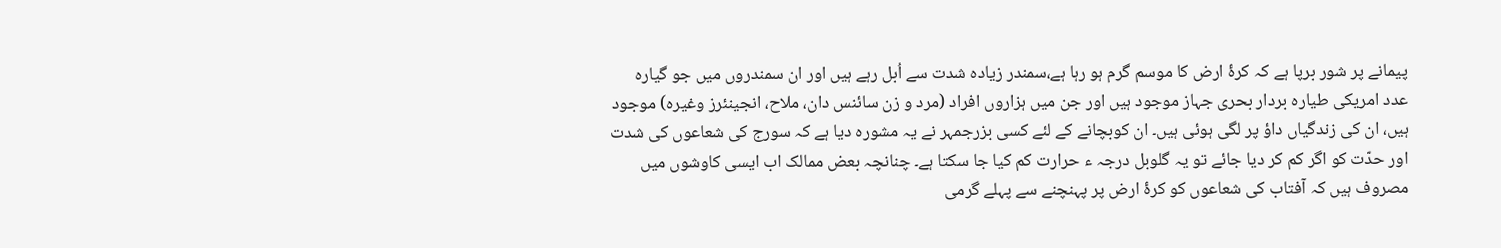پیمانے پر شور برپا ہے کہ کرۂ ارض کا موسم گرم ہو رہا ہے،سمندر زیادہ شدت سے اُبل رہے ہیں اور ان سمندروں میں جو گیارہ عدد امریکی طیارہ بردار بحری جہاز موجود ہیں اور جن میں ہزاروں افراد (مرد و زن سائنس دان، ملاح، انجینئرز وغیرہ) موجود ہیں، ان کی زندگیاں داؤ پر لگی ہوئی ہیں۔ ان کوبچانے کے لئے کسی بزرجمہر نے یہ مشورہ دیا ہے کہ سورج کی شعاعوں کی شدت اور حدّت کو اگر کم کر دیا جائے تو یہ گلوبل درجہ ء حرارت کم کیا جا سکتا ہے۔ چنانچہ بعض ممالک اب ایسی کاوشوں میں مصروف ہیں کہ آفتاب کی شعاعوں کو کرۂ ارض پر پہنچنے سے پہلے گرمی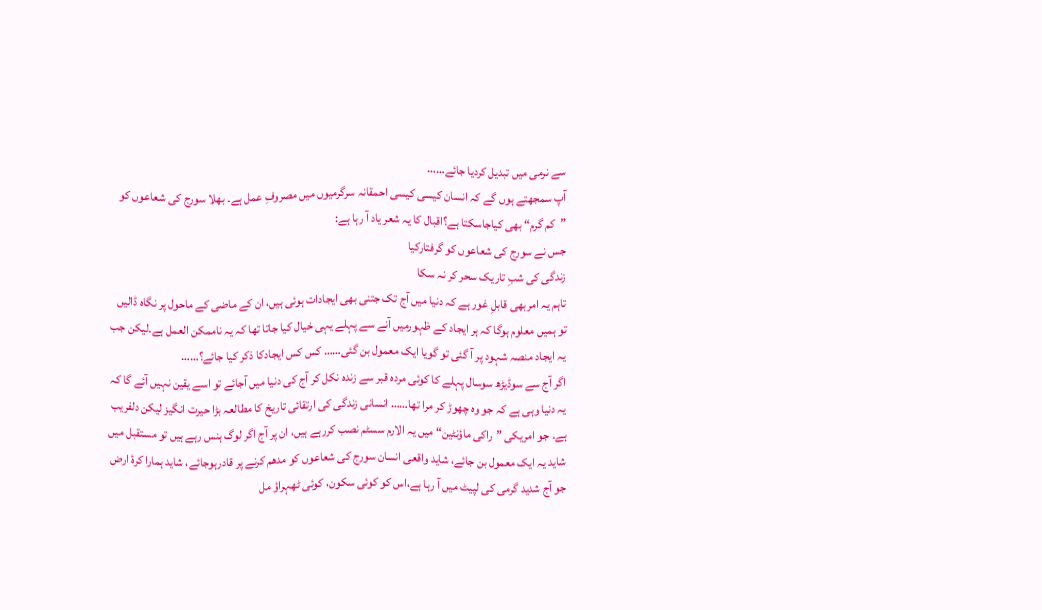سے نرمی میں تبدیل کردیا جائے……
آپ سمجھتے ہوں گے کہ انسان کیسی کیسی احمقانہ سرگرمیوں میں مصروفِ عمل ہے۔ بھلا سورج کی شعاعوں کو ”کم گرم“ بھی کیاجاسکتا ہے؟اقبال کا یہ شعر یاد آ رہا ہے:
جس نے سورج کی شعاعوں کو گرفتارکیا
زندگی کی شبِ تاریک سحر کر نہ سکا
تاہم یہ امربھی قابلِ غور ہے کہ دنیا میں آج تک جتنی بھی ایجادات ہوئی ہیں، ان کے ماضی کے ماحول پر نگاہ ڈالیں تو ہمیں معلوم ہوگا کہ ہر ایجاد کے ظہورمیں آنے سے پہلے یہی خیال کیا جاتا تھا کہ یہ ناممکن العمل ہے۔لیکن جب یہ ایجاد منصہ شہود پر آ گئی تو گویا ایک معمول بن گئی…… کس کس ایجادکا ذکر کیا جائے؟……
اگر آج سے سوڈیڑھ سوسال پہلے کا کوئی مردہ قبر سے زندہ نکل کر آج کی دنیا میں آجائے تو اسے یقین نہیں آئے گا کہ یہ دنیا وہی ہے کہ جو وہ چھوڑ کر مرا تھا…… انسانی زندگی کی ارتقائی تاریخ کا مطالعہ بڑا حیرت انگیز لیکن دلفریب ہے۔ جو امریکی ”راکی ماؤنٹین“ میں یہ الارم سسٹم نصب کررہے ہیں، ان پر آج اگر لوگ ہنس رہے ہیں تو مستقبل میں شاید یہ ایک معمول بن جائے، شاید واقعی انسان سورج کی شعاعوں کو مدھم کرنے پر قادرہوجائے، شاید ہمارا کرۂ ارض جو آج شدید گرمی کی لپیٹ میں آ رہا ہے،اس کو کوئی سکون، کوئی ٹھہراؤ مل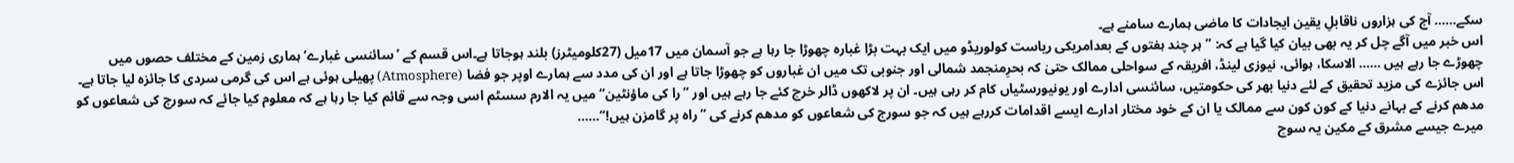سکے…… آج کی ہزاروں ناقابلِ یقین ایجادات کا ماضی ہمارے سامنے ہے۔
اس خبر میں آگے چل کر یہ بھی بیان کیا گیا ہے کہ: ”ہر چند ہفتوں کے بعدامریکی ریاست کولوریڈو میں ایک بہت بڑا غبارہ چھوڑا جا رہا ہے جو آسمان میں 17میل (27کلومیٹرز) بلند ہوجاتا ہے۔اس قسم کے ’سائنسی غبارے‘ ہماری زمین کے مختلف حصوں میں چھوڑے جا رہے ہیں …… الاسکا، ہوائی، نیوزی لینڈ، افریقہ کے سواحلی ممالک حتیٰ کہ بحرِمنجمد شمالی اور جنوبی تک میں ان غباروں کو چھوڑا جاتا ہے اور ان کی مدد سے ہمارے اوپر جو فضا (Atmosphere) پھیلی ہوئی ہے اس کی گرمی سردی کا جائزہ لیا جاتا ہے۔ اس جائزے کی مزید تحقیق کے لئے دنیا بھر کی حکومتیں، سائنسی ادارے اور یونیورسٹیاں کام کر رہی ہیں۔ ان پر لاکھوں ڈالر خرچ کئے جا رہے ہیں اور ”را کی ماؤنٹین“ میں یہ الارم سسٹم اسی وجہ سے قائم کیا جا رہا ہے کہ معلوم کیا جائے کہ سورج کی شعاعوں کو مدھم کرنے کے بہانے دنیا کے کون کون سے ممالک یا ان کے خود مختار ادارے ایسے اقدامات کررہے ہیں کہ جو سورج کی شعاعوں کو مدھم کرنے کی ”راہ پر گامزن ہیں!“……
میرے جیسے مشرق کے مکین یہ سوچ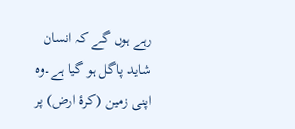رہے ہوں گے کہ انسان شاید پاگل ہو گیا ہے۔وہ اپنی زمین (کرۂ ارض) پر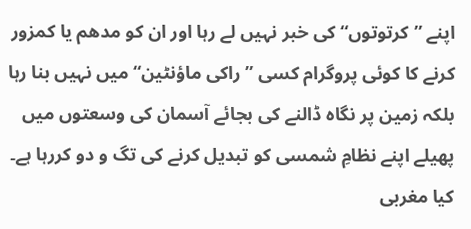اپنے ”کرتوتوں“ کی خبر نہیں لے رہا اور ان کو مدھم یا کمزور کرنے کا کوئی پروگرام کسی ”راکی ماؤنٹین“ میں نہیں بنا رہا بلکہ زمین پر نگاہ ڈالنے کی بجائے آسمان کی وسعتوں میں پھیلے اپنے نظامِ شمسی کو تبدیل کرنے کی تگ و دو کررہا ہے۔ کیا مغربی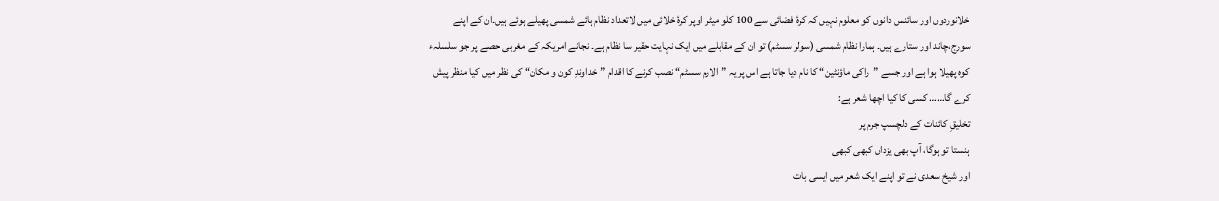خلانوردوں اور سائنس دانوں کو معلوم نہیں کہ کرۂ فضائی سے 100 کلو میٹر اوپر کرۂ خلائی میں لاتعداد نظام ہائے شمسی پھیلے ہوئے ہیں۔ان کے اپنے سورج،چاند اور ستارے ہیں۔ ہمارا نظام شمسی (سولر سسٹم) تو ان کے مقابلے میں ایک نہایت حقیر سا نظام ہے۔ نجانے امریکہ کے مغربی حصے پر جو سلسلہء کوہ پھیلا ہوا ہے اور جسے ”راکی ماؤنٹین“ کا نام دیا جاتا ہے اس پر یہ ”الارم سسٹم“ نصب کرنے کا اقدام ”خداوندِ کون و مکان“ کی نظر میں کیا منظر پیش کرے گا…… کسی کا کیا اچھا شعر ہے:
تخلیقِ کائنات کے دلچسپ جرم پر
ہنستا تو ہوگا، آپ بھی یزداں کبھی کبھی
اور شیخ سعدی نے تو اپنے ایک شعر میں ایسی بات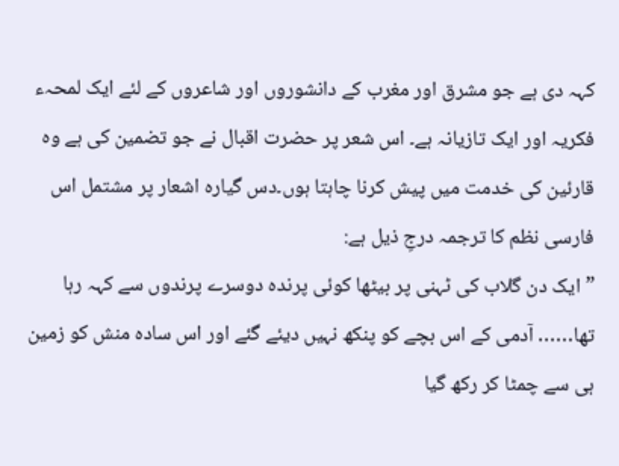کہہ دی ہے جو مشرق اور مغرب کے دانشوروں اور شاعروں کے لئے ایک لمحہء فکریہ اور ایک تازیانہ ہے۔ اس شعر پر حضرت اقبال نے جو تضمین کی ہے وہ قارئین کی خدمت میں پیش کرنا چاہتا ہوں۔دس گیارہ اشعار پر مشتمل اس فارسی نظم کا ترجمہ درجِ ذیل ہے:
”ایک دن گلاب کی ٹہنی پر بیٹھا کوئی پرندہ دوسرے پرندوں سے کہہ رہا تھا…… آدمی کے اس بچے کو پنکھ نہیں دیئے گئے اور اس سادہ منش کو زمین ہی سے چمٹا کر رکھ گیا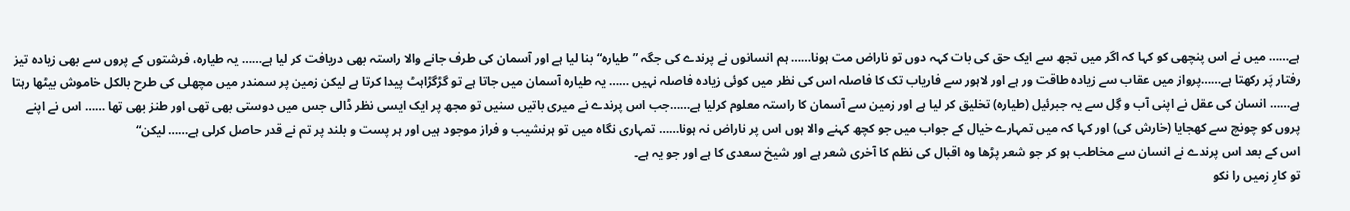ہے…… میں نے اس پنچھی کو کہا کہ اگر میں تجھ سے ایک حق کی بات کہہ دوں تو ناراض مت ہونا…… ہم انسانوں نے پرندے کی جگہ ”طیارہ“ بنا لیا ہے اور آسمان کی طرف جانے والا راستہ بھی دریافت کر لیا ہے…… یہ طیارہ، فرشتوں کے پروں سے بھی زیادہ تیز رفتار پَر رکھتا ہے……پرواز میں عقاب سے زیادہ طاقت ور ہے اور لاہور سے فاریاب تک کا فاصلہ اس کی نظر میں کوئی زیادہ فاصلہ نہیں …… یہ طیارہ آسمان میں جاتا ہے تو گڑگڑاہٹ پیدا کرتا ہے لیکن زمین پر سمندر میں مچھلی کی طرح بالکل خاموش بیٹھا رہتا ہے…… انسان کی عقل نے اپنی آب و گِل سے یہ جبرئیل (طیارہ) تخلیق کر لیا ہے اور زمین سے آسمان کا راستہ معلوم کرلیا ہے……جب اس پرندے نے میری باتیں سنیں تو مجھ پر ایک ایسی نظر ڈالی جس میں دوستی بھی تھی اور طنز بھی تھا …… اس نے اپنے پروں کو چونچ سے کھجایا (خارش کی) اور کہا کہ میں تمہارے خیال کے جواب میں جو کچھ کہنے والا ہوں اس پر ناراض نہ ہونا…… تمہاری نگاہ میں تو ہرنشیب و فراز موجود ہیں اور ہر پست و بلند پر تم نے قدر حاصل کرلی ہے…… لیکن“
اس کے بعد اس پرندے نے انسان سے مخاطب ہو کر جو شعر پڑھا وہ اقبال کی نظم کا آخری شعر ہے اور شیخ سعدی کا ہے اور جو یہ ہے۔
تو کارِ زمیں را نکو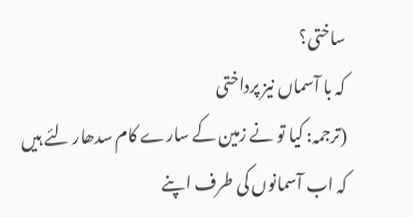ساختی؟
کہ با آسماں نیز پرداختی
(ترجمہ: کیا تو نے زمین کے سارے کام سدھار لئے ہیں کہ اب آسمانوں کی طرف اپنے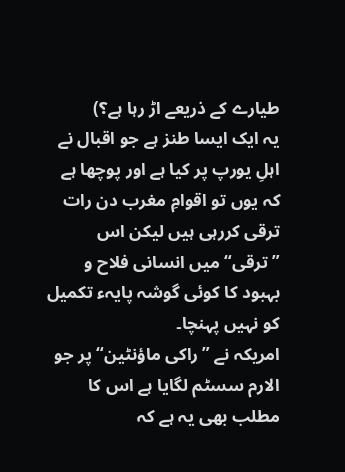طیارے کے ذریعے اڑ رہا ہے؟)
یہ ایک ایسا طنز ہے جو اقبال نے اہلِ یورپ پر کیا ہے اور پوچھا ہے کہ یوں تو اقوامِ مغرب دن رات ترقی کررہی ہیں لیکن اس ”ترقی“ میں انسانی فلاح و بہبود کا کوئی گوشہ پایہء تکمیل کو نہیں پہنچا۔
امریکہ نے ”راکی ماؤنٹین“ پر جو الارم سسٹم لگایا ہے اس کا مطلب بھی یہ ہے کہ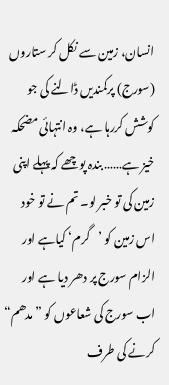انسان، زمین سے نکل کر ستاروں (سورج) پرکمندیں ڈالنے کی جو کوشش کررہا ہے، وہ انتہائی مضحکہ خیز ہے…… بندہ پوچھے کہ پہلے اپنی زمین کی تو خبر لو۔ تم نے تو خود اس زمین کو ’گرم‘ کیاہے اور الزام سورج پر دھر دیا ہے اور اب سورج کی شعاعوں کو ”مدھم“ کرنے کی طرف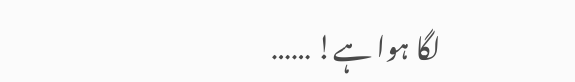لگا ہوا ہے! ……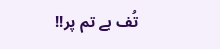تُف ہے تم پر!!